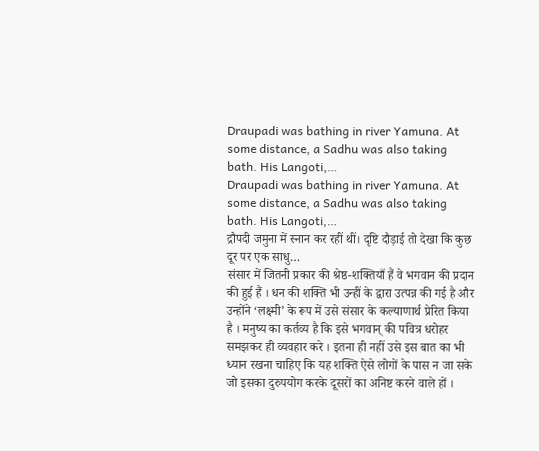Draupadi was bathing in river Yamuna. At some distance, a Sadhu was also taking bath. His Langoti,…
Draupadi was bathing in river Yamuna. At some distance, a Sadhu was also taking bath. His Langoti,…
द्रौपदी जमुना में स्नान कर रहीं थीं। दृष्टि दौड़ाई तो देखा कि कुछ दूर पर एक साधु…
संसार में जितनी प्रकार की श्रेष्ठ-शक्तियाँ हैं वे भगवान की प्रदान की हुई हैं । धन की शक्ति भी उन्हीं के द्वारा उत्पन्न की गई है और उन्होंने ‘लक्ष्मी’ के रूप में उसे संसार के कल्याणार्थ प्रेरित किया है । मनुष्य का कर्तव्य है कि इसे भगवान् की पवित्र धरोहर समझकर ही व्यवहार करे । इतना ही नहीं उसे इस बात का भी ध्यान रखना चाहिए कि यह शक्ति ऐसे लोगों के पास न जा सके जो इसका दुरुपयोग करके दूसरों का अनिष्ट करने वाले हों ।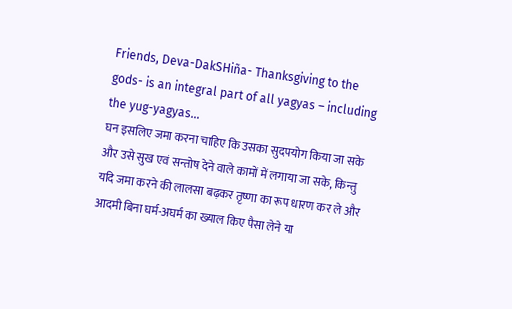Friends, Deva-DakSHiña- Thanksgiving to the gods- is an integral part of all yagyas – including the yug-yagyas…
घन इसलिए जमा करना चाहिए कि उसका सुदपयोग किया जा सके और उसे सुख एवं सन्तोष देने वाले कामों में लगाया जा सके, किन्तु यदि जमा करने की लालसा बढ़कर तृष्णा का रूप धारण कर ले और आदमी बिना घर्म-अघर्म का ख्याल किए पैसा लेने या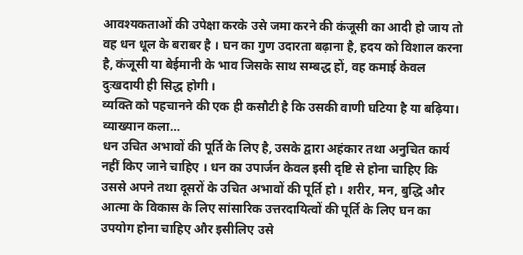आवश्यकताओं की उपेक्षा करके उसे जमा करने की कंजूसी का आदी हो जाय तो वह धन धूल के बराबर है । घन का गुण उदारता बढ़ाना है, हदय को विशाल करना है, कंजूसी या बेईमानी के भाव जिसके साथ सम्बद्ध हों, वह कमाई केवल दुःखदायी ही सिद्ध होगी ।
व्यक्ति को पहचानने की एक ही कसौटी है कि उसकी वाणी घटिया है या बढ़िया। व्याख्यान कला…
धन उचित अभावों की पूर्ति के लिए है, उसके द्वारा अहंकार तथा अनुचित कार्य नहीं किए जाने चाहिए । धन का उपार्जन केवल इसी दृष्टि से होना चाहिए कि उससे अपने तथा दूसरों के उचित अभावों की पूर्ति हो । शरीर, मन, बुद्धि और आत्मा के विकास के लिए सांसारिक उत्तरदायित्वों की पूर्ति के लिए घन का उपयोग होना चाहिए और इसीलिए उसे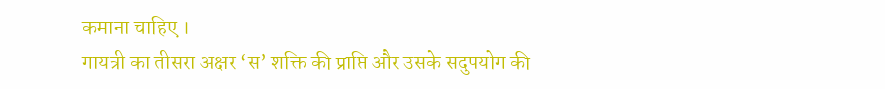कमाना चाहिए ।
गायत्री का तीसरा अक्षर ‘स’ शक्ति की प्राप्ति और उसके सदुपयोग की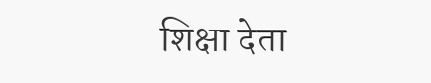शिक्षा देता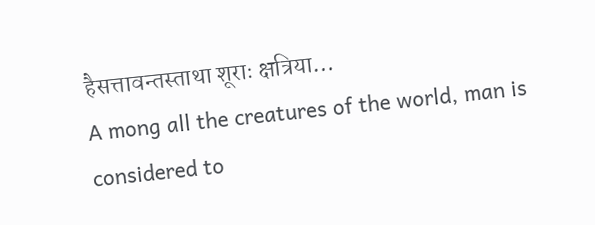हैसत्तावन्तस्ताथा शूराः क्षत्रिया…
A mong all the creatures of the world, man is considered to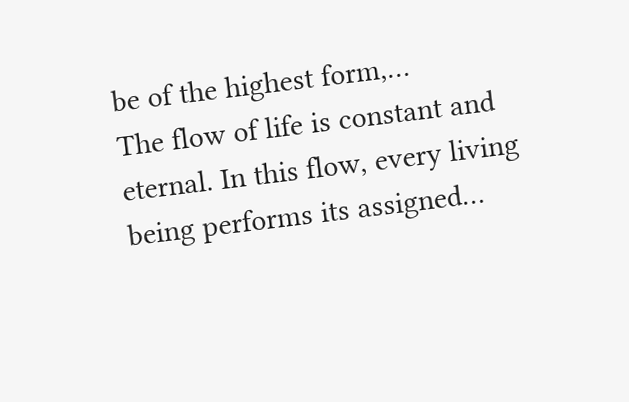be of the highest form,…
The flow of life is constant and eternal. In this flow, every living being performs its assigned…